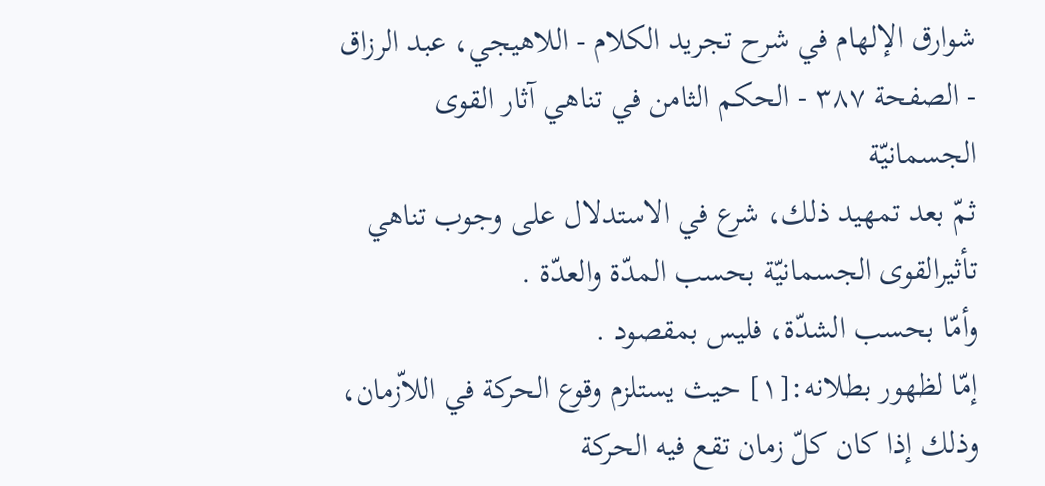شوارق الإلهام في شرح تجريد الكلام - اللاهيجي، عبد الرزاق - الصفحة ٣٨٧ - الحكم الثامن في تناهي آثار القوى الجسمانيّة
ثمّ بعد تمهيد ذلك، شرع في الاستدلال على وجوب تناهي تأثيرالقوى الجسمانيّة بحسب المدّة والعدّة .
وأمّا بحسب الشدّة، فليس بمقصود .
إمّا لظهور بطلانه:[١] حيث يستلزم وقوع الحركة في اللاّزمان، وذلك إذا كان كلّ زمان تقع فيه الحركة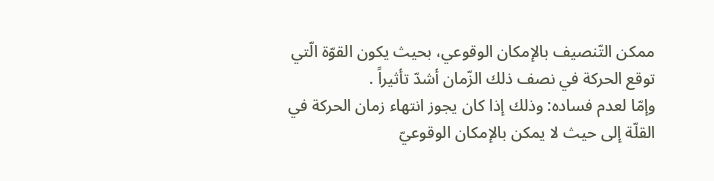ممكن التّنصيف بالإمكان الوقوعي، بحيث يكون القوّة الّتي توقع الحركة في نصف ذلك الزّمان أشدّ تأثيراً .
وإمّا لعدم فساده: وذلك إذا كان يجوز انتهاء زمان الحركة في القلّة إلى حيث لا يمكن بالإمكان الوقوعيّ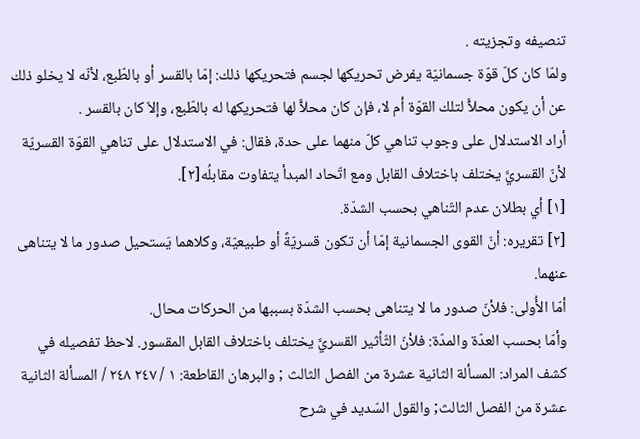تنصيفه وتجزيته .
ولمّا كان كلّ قوّة جسمانيّة يفرض تحريكها لجسم فتحريكها ذلك: إمّا بالقسر أو بالطّبع، لأنّه لا يخلو ذلك عن أن يكون محلاًّ لتلك القوّة أم لا، فإن كان محلاًّ لها فتحريكها له بالطّبع، وإلاّ كان بالقسر .
أراد الاستدلال على وجوب تناهي كلّ منهما على حدة، فقال: في الاستدلال على تناهي القوّة القسريّة لأنّ القسريَّ يختلف باختلاف القابل ومع اتّحاد المبدأ يتفاوت مقابلُه[٢].
[١] أي بطلان عدم التّناهي بحسب الشدّة.
[٢] تقريره: أنّ القوى الجسمانية إمّا أن تكون قسريّةً أو طبيعيّة، وكلاهما يَستحيل صدور ما لا يتناهى عنهما.
أمّا الأُولى: فلأنّ صدور ما لا يتناهى بحسب الشدّة بسببها من الحركات محال.
وأمّا بحسب العدّة والمدّة: فلأنّ الثّأثير القسريَّ يختلف باختلاف القابل المقسور. لاحظ تفصيله في كشف المراد: المسألة الثانية عشرة من الفصل الثالث ; والبرهان القاطعة: ١ / ٢٤٧ ٢٤٨ / المسألة الثانية عشرة من الفصل الثالث; والقول السّديد في شرح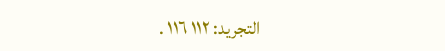التجريد: ١١٢ ١١٦ .